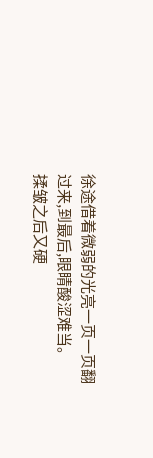徐途借着微弱的光亮一页一页翻过来,到最后,眼睛酸涩难当。
揉皱之后又硬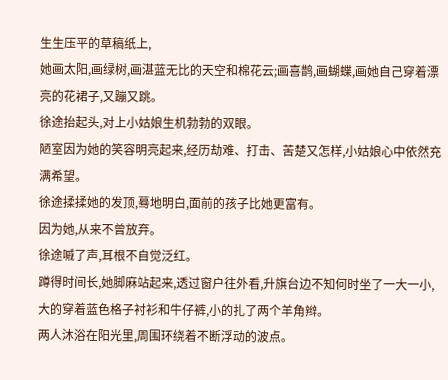生生压平的草稿纸上,
她画太阳,画绿树,画湛蓝无比的天空和棉花云;画喜鹊,画蝴蝶,画她自己穿着漂亮的花裙子,又蹦又跳。
徐途抬起头,对上小姑娘生机勃勃的双眼。
陋室因为她的笑容明亮起来,经历劫难、打击、苦楚又怎样,小姑娘心中依然充满希望。
徐途揉揉她的发顶,蓦地明白,面前的孩子比她更富有。
因为她,从来不曾放弃。
徐途嘁了声,耳根不自觉泛红。
蹲得时间长,她脚麻站起来,透过窗户往外看,升旗台边不知何时坐了一大一小,大的穿着蓝色格子衬衫和牛仔裤,小的扎了两个羊角辫。
两人沐浴在阳光里,周围环绕着不断浮动的波点。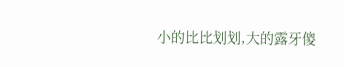小的比比划划,大的露牙傻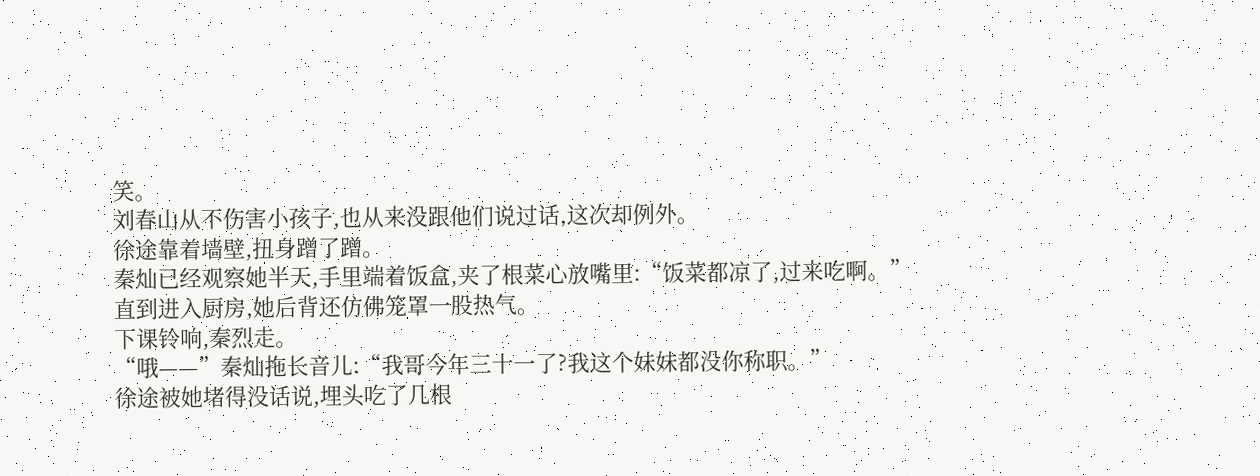笑。
刘春山从不伤害小孩子,也从来没跟他们说过话,这次却例外。
徐途靠着墙壁,扭身蹭了蹭。
秦灿已经观察她半天,手里端着饭盒,夹了根菜心放嘴里:“饭菜都凉了,过来吃啊。”
直到进入厨房,她后背还仿佛笼罩一股热气。
下课铃响,秦烈走。
“哦——”秦灿拖长音儿:“我哥今年三十一了?我这个妹妹都没你称职。”
徐途被她堵得没话说,埋头吃了几根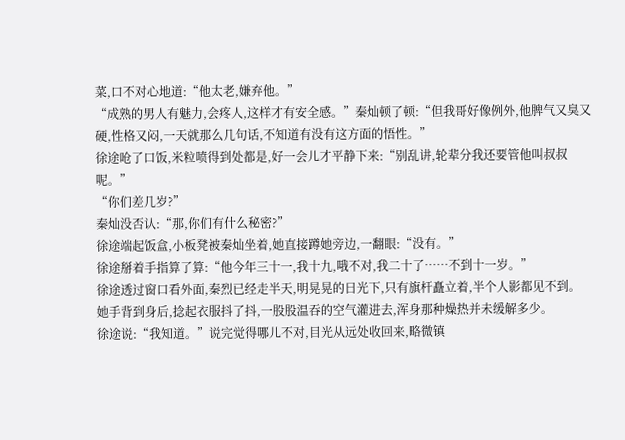菜,口不对心地道:“他太老,嫌弃他。”
“成熟的男人有魅力,会疼人,这样才有安全感。”秦灿顿了顿:“但我哥好像例外,他脾气又臭又硬,性格又闷,一天就那么几句话,不知道有没有这方面的悟性。”
徐途呛了口饭,米粒喷得到处都是,好一会儿才平静下来:“别乱讲,轮辈分我还要管他叫叔叔呢。”
“你们差几岁?”
秦灿没否认:“那,你们有什么秘密?”
徐途端起饭盒,小板凳被秦灿坐着,她直接蹲她旁边,一翻眼:“没有。”
徐途掰着手指算了算:“他今年三十一,我十九,哦不对,我二十了……不到十一岁。”
徐途透过窗口看外面,秦烈已经走半天,明晃晃的日光下,只有旗杆矗立着,半个人影都见不到。
她手背到身后,捻起衣服抖了抖,一股股温吞的空气灌进去,浑身那种燥热并未缓解多少。
徐途说:“我知道。”说完觉得哪儿不对,目光从远处收回来,略微镇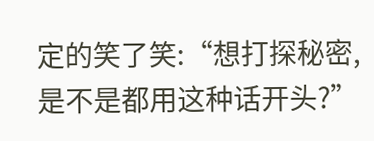定的笑了笑:“想打探秘密,是不是都用这种话开头?”